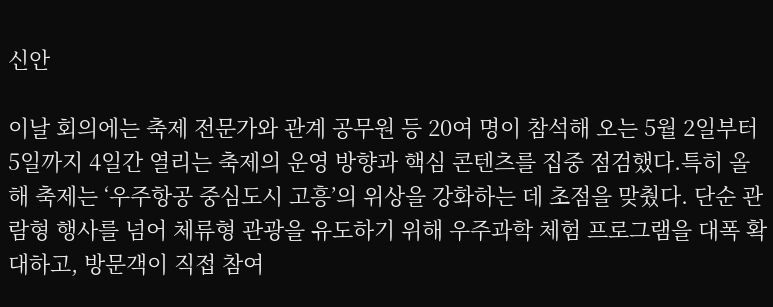신안

이날 회의에는 축제 전문가와 관계 공무원 등 20여 명이 참석해 오는 5월 2일부터 5일까지 4일간 열리는 축제의 운영 방향과 핵심 콘텐츠를 집중 점검했다.특히 올해 축제는 ‘우주항공 중심도시 고흥’의 위상을 강화하는 데 초점을 맞췄다. 단순 관람형 행사를 넘어 체류형 관광을 유도하기 위해 우주과학 체험 프로그램을 대폭 확대하고, 방문객이 직접 참여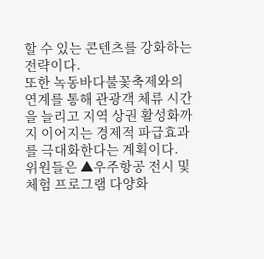할 수 있는 콘텐츠를 강화하는 전략이다.
또한 녹동바다불꽃축제와의 연계를 통해 관광객 체류 시간을 늘리고 지역 상권 활성화까지 이어지는 경제적 파급효과를 극대화한다는 계획이다.
위원들은 ▲우주항공 전시 및 체험 프로그램 다양화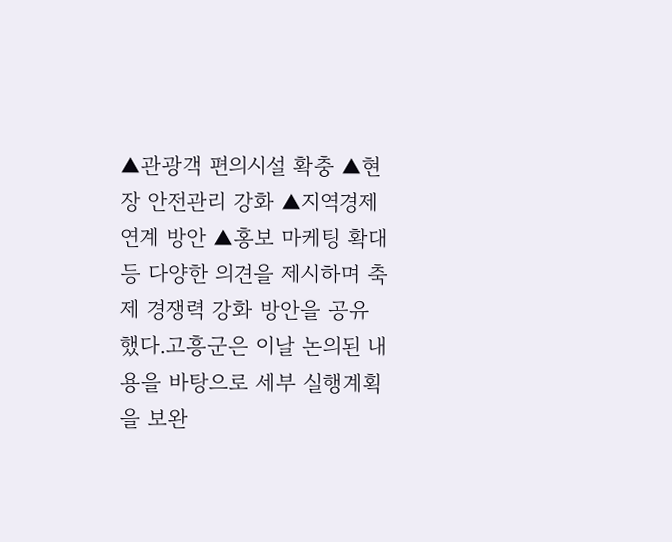▲관광객 편의시설 확충 ▲현장 안전관리 강화 ▲지역경제 연계 방안 ▲홍보 마케팅 확대 등 다양한 의견을 제시하며 축제 경쟁력 강화 방안을 공유했다.고흥군은 이날 논의된 내용을 바탕으로 세부 실행계획을 보완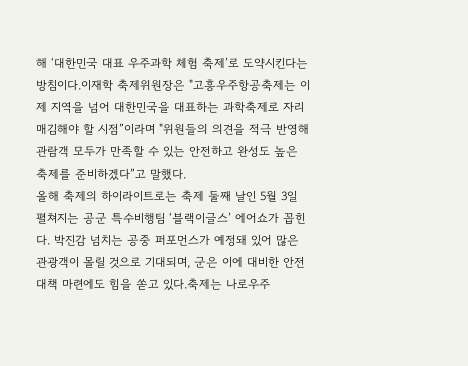해 ‘대한민국 대표 우주과학 체험 축제’로 도약시킨다는 방침이다.이재학 축제위원장은 "고흥우주항공축제는 이제 지역을 넘어 대한민국을 대표하는 과학축제로 자리매김해야 할 시점”이라며 "위원들의 의견을 적극 반영해 관람객 모두가 만족할 수 있는 안전하고 완성도 높은 축제를 준비하겠다”고 말했다.
올해 축제의 하이라이트로는 축제 둘째 날인 5월 3일 펼쳐지는 공군 특수비행팀 ‘블랙이글스’ 에어쇼가 꼽힌다. 박진감 넘치는 공중 퍼포먼스가 예정돼 있어 많은 관광객이 몰릴 것으로 기대되며, 군은 이에 대비한 안전대책 마련에도 힘을 쏟고 있다.축제는 나로우주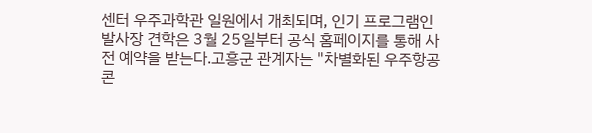센터 우주과학관 일원에서 개최되며, 인기 프로그램인 발사장 견학은 3월 25일부터 공식 홈페이지를 통해 사전 예약을 받는다.고흥군 관계자는 "차별화된 우주항공 콘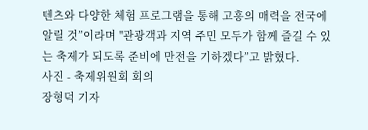텐츠와 다양한 체험 프로그램을 통해 고흥의 매력을 전국에 알릴 것”이라며 "관광객과 지역 주민 모두가 함께 즐길 수 있는 축제가 되도록 준비에 만전을 기하겠다”고 밝혔다.
사진 - 축제위원회 회의
장형덕 기자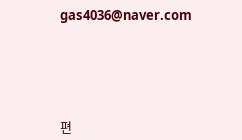gas4036@naver.com






편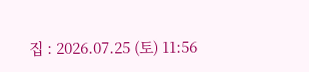집 : 2026.07.25 (토) 11:56